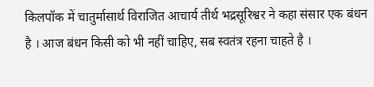किलपॉक में चातुर्मासार्थ विराजित आचार्य तीर्थ भद्रसूरिश्वर ने कहा संसार एक बंधन है । आज बंधन किसी को भी नहीं चाहिए, सब स्वतंत्र रहना चाहते है ।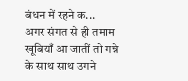बंधन में रहने क...
अगर संगत से ही तमाम खूबियाँ आ जातीं तो गन्ने के साथ साथ उगने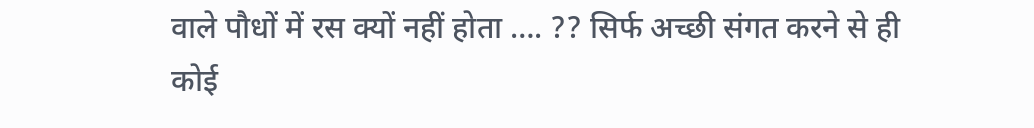वाले पौधों में रस क्यों नहीं होता …. ?? सिर्फ अच्छी संगत करने से ही कोई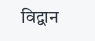विद्वान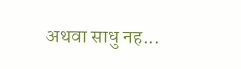अथवा साधु नह...